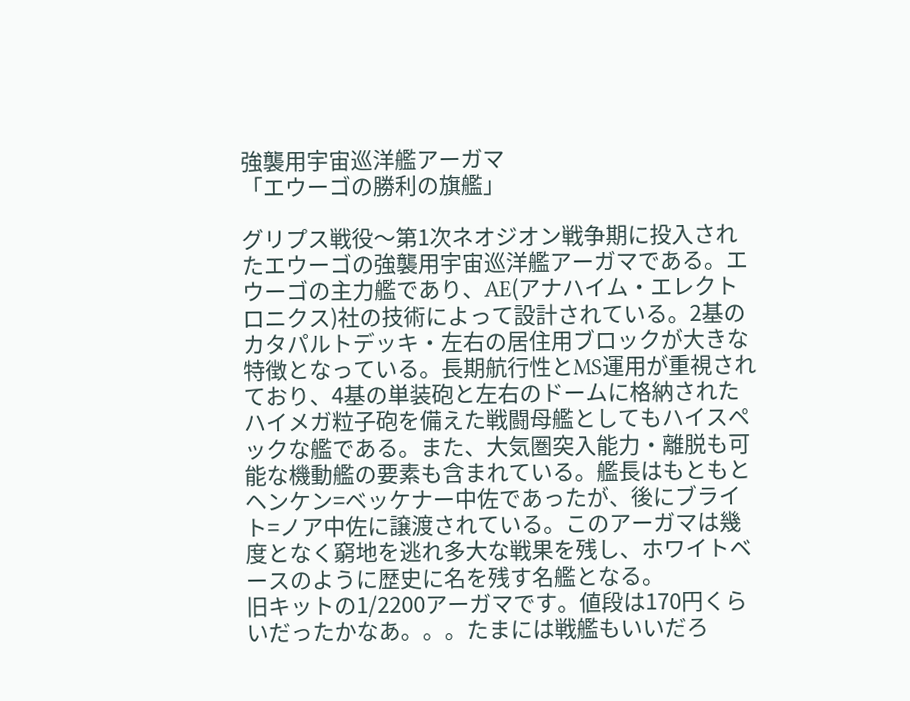強襲用宇宙巡洋艦アーガマ
「エウーゴの勝利の旗艦」

グリプス戦役〜第1次ネオジオン戦争期に投入されたエウーゴの強襲用宇宙巡洋艦アーガマである。エウーゴの主力艦であり、AE(アナハイム・エレクトロニクス)社の技術によって設計されている。2基のカタパルトデッキ・左右の居住用ブロックが大きな特徴となっている。長期航行性とMS運用が重視されており、4基の単装砲と左右のドームに格納されたハイメガ粒子砲を備えた戦闘母艦としてもハイスペックな艦である。また、大気圏突入能力・離脱も可能な機動艦の要素も含まれている。艦長はもともとヘンケン=ベッケナー中佐であったが、後にブライト=ノア中佐に譲渡されている。このアーガマは幾度となく窮地を逃れ多大な戦果を残し、ホワイトベースのように歴史に名を残す名艦となる。
旧キットの1/2200アーガマです。値段は170円くらいだったかなあ。。。たまには戦艦もいいだろ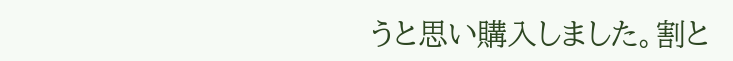うと思い購入しました。割と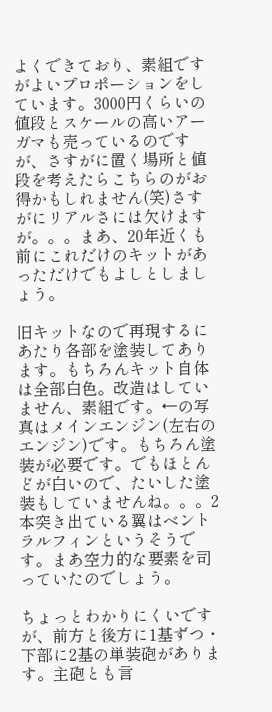よくできており、素組ですがよいプロポーションをしています。3000円くらいの値段とスケールの高いアーガマも売っているのですが、さすがに置く場所と値段を考えたらこちらのがお得かもしれません(笑)さすがにリアルさには欠けますが。。。まあ、20年近くも前にこれだけのキットがあっただけでもよしとしましょう。

旧キットなので再現するにあたり各部を塗装してあります。もちろんキット自体は全部白色。改造はしていません、素組です。←の写真はメインエンジン(左右のエンジン)です。もちろん塗装が必要です。でもほとんどが白いので、たいした塗装もしていませんね。。。2本突き出ている翼はベントラルフィンというそうです。まあ空力的な要素を司っていたのでしょう。

ちょっとわかりにくいですが、前方と後方に1基ずつ・下部に2基の単装砲があります。主砲とも言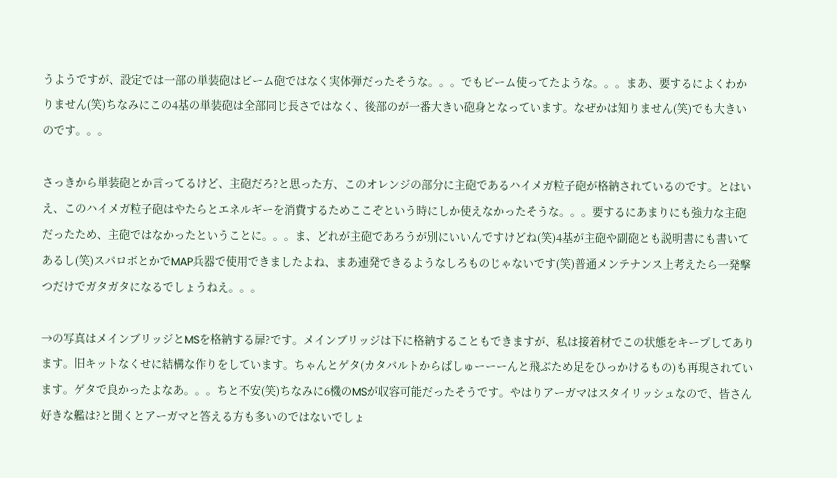うようですが、設定では一部の単装砲はビーム砲ではなく実体弾だったそうな。。。でもビーム使ってたような。。。まあ、要するによくわかりません(笑)ちなみにこの4基の単装砲は全部同じ長さではなく、後部のが一番大きい砲身となっています。なぜかは知りません(笑)でも大きいのです。。。

さっきから単装砲とか言ってるけど、主砲だろ?と思った方、このオレンジの部分に主砲であるハイメガ粒子砲が格納されているのです。とはいえ、このハイメガ粒子砲はやたらとエネルギーを消費するためここぞという時にしか使えなかったそうな。。。要するにあまりにも強力な主砲だったため、主砲ではなかったということに。。。ま、どれが主砲であろうが別にいいんですけどね(笑)4基が主砲や副砲とも説明書にも書いてあるし(笑)スパロボとかでMAP兵器で使用できましたよね、まあ連発できるようなしろものじゃないです(笑)普通メンテナンス上考えたら一発撃つだけでガタガタになるでしょうねえ。。。

→の写真はメインブリッジとMSを格納する扉?です。メインブリッジは下に格納することもできますが、私は接着材でこの状態をキープしてあります。旧キットなくせに結構な作りをしています。ちゃんとゲタ(カタパルトからばしゅーーーんと飛ぶため足をひっかけるもの)も再現されています。ゲタで良かったよなあ。。。ちと不安(笑)ちなみに6機のMSが収容可能だったそうです。やはりアーガマはスタイリッシュなので、皆さん好きな艦は?と聞くとアーガマと答える方も多いのではないでしょ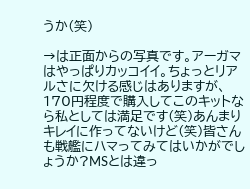うか(笑)

→は正面からの写真です。アーガマはやっぱりカッコイイ。ちょっとリアルさに欠ける感じはありますが、170円程度で購入してこのキットなら私としては満足です(笑)あんまりキレイに作ってないけど(笑)皆さんも戦艦にハマってみてはいかがでしょうか?MSとは違っ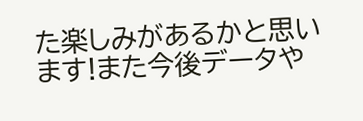た楽しみがあるかと思います!また今後データや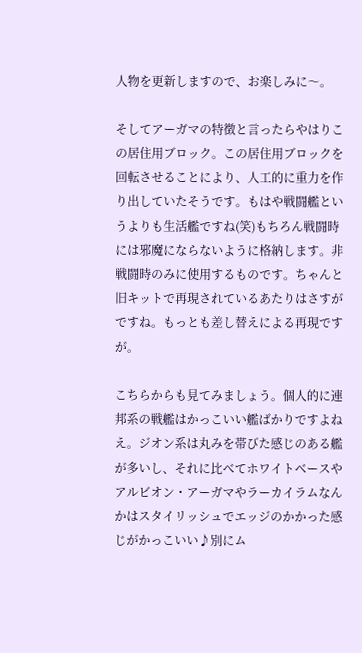人物を更新しますので、お楽しみに〜。

そしてアーガマの特徴と言ったらやはりこの居住用ブロック。この居住用ブロックを回転させることにより、人工的に重力を作り出していたそうです。もはや戦闘艦というよりも生活艦ですね(笑)もちろん戦闘時には邪魔にならないように格納します。非戦闘時のみに使用するものです。ちゃんと旧キットで再現されているあたりはさすがですね。もっとも差し替えによる再現ですが。

こちらからも見てみましょう。個人的に連邦系の戦艦はかっこいい艦ばかりですよねえ。ジオン系は丸みを帯びた感じのある艦が多いし、それに比べてホワイトベースやアルビオン・アーガマやラーカイラムなんかはスタイリッシュでエッジのかかった感じがかっこいい♪別にム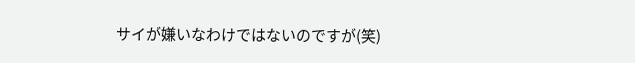サイが嫌いなわけではないのですが(笑)